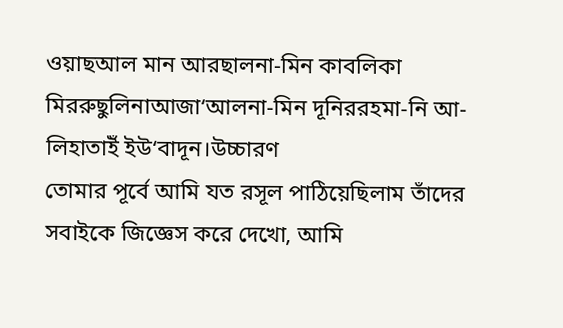ওয়াছআল মান আরছালনা-মিন কাবলিকা মিররুছুলিনাআজা‘আলনা-মিন দূনিররহমা-নি আ-লিহাতাইঁ ইউ‘বাদূন।উচ্চারণ
তোমার পূর্বে আমি যত রসূল পাঠিয়েছিলাম তাঁদের সবাইকে জিজ্ঞেস করে দেখো, আমি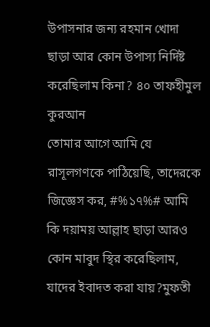উপাসনার জন্য রহমান খোদা ছাড়া আর কোন উপাস্য নির্দিষ্ট করেছিলাম কিনা? ৪০ তাফহীমুল কুরআন
তোমার আগে আমি যে রাসূলগণকে পাঠিয়েছি, তাদেরকে জিজ্ঞেস কর, #%১৭%# আমি কি দয়াময় আল্লাহ ছাড়া আরও কোন মাবুদ স্থির করেছিলাম, যাদের ইবাদত করা যায়?মুফতী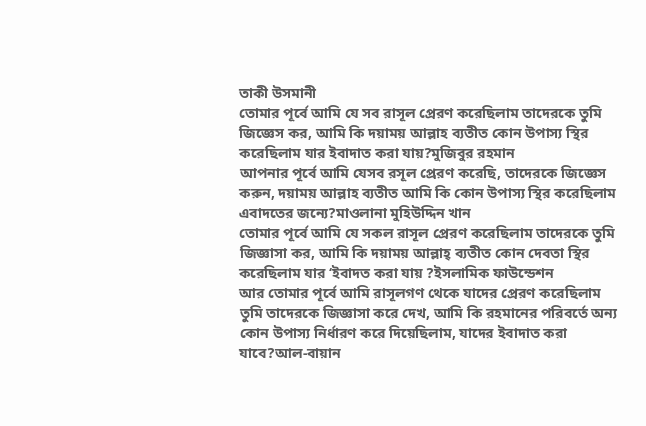তাকী উসমানী
তোমার পূর্বে আমি যে সব রাসূল প্রেরণ করেছিলাম তাদেরকে তুমি জিজ্ঞেস কর, আমি কি দয়াময় আল্লাহ ব্যতীত কোন উপাস্য স্থির করেছিলাম যার ইবাদাত করা যায়?মুজিবুর রহমান
আপনার পূর্বে আমি যেসব রসূল প্রেরণ করেছি, তাদেরকে জিজ্ঞেস করুন, দয়াময় আল্লাহ ব্যতীত আমি কি কোন উপাস্য স্থির করেছিলাম এবাদতের জন্যে?মাওলানা মুহিউদ্দিন খান
তোমার পূর্বে আমি যে সকল রাসূল প্রেরণ করেছিলাম তাদেরকে তুমি জিজ্ঞাসা কর, আমি কি দয়াময় আল্লাহ্ ব্যতীত কোন দেবতা স্থির করেছিলাম যার ‘ইবাদত করা যায় ?ইসলামিক ফাউন্ডেশন
আর তোমার পূর্বে আমি রাসূলগণ থেকে যাদের প্রেরণ করেছিলাম তুমি তাদেরকে জিজ্ঞাসা করে দেখ, আমি কি রহমানের পরিবর্তে অন্য কোন উপাস্য নির্ধারণ করে দিয়েছিলাম, যাদের ইবাদাত করা যাবে?আল-বায়ান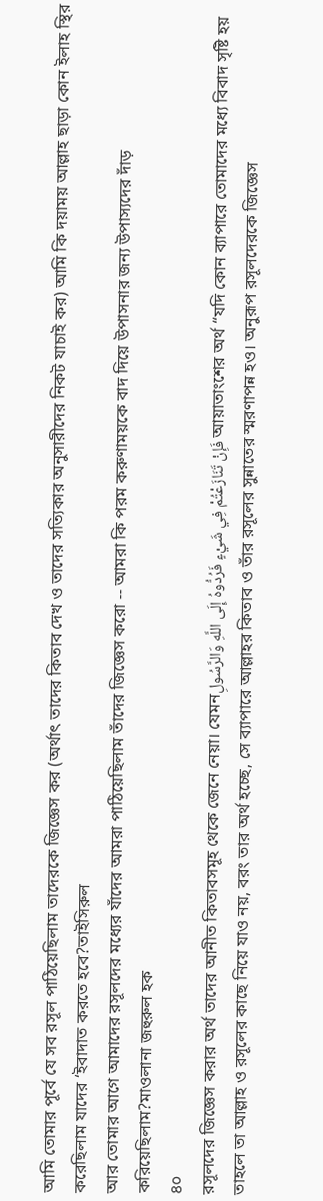আমি তোমার পূর্বে যে সব রসূল পাঠিয়েছিলাম তাদেরকে জিজ্ঞেস কর (অর্থাৎ তাদের কিতাব দেখ ও তাদের সত্যিকার অনুসারীদের নিকট যাচাই কর) আমি কি দয়াময় আল্লাহ ছাড়া কোন ইলাহ স্থির করেছিলাম যাদের ‘ইবাদাত করতে হবে?তাইসিরুল
আর তোমার আগে আমাদের রসূলদের মধ্যের যাঁদের আমরা পাঠিয়েছিলাম তাঁদের জিজ্ঞেস করো -- আমরা কি পরম করুণাময়কে বাদ দিয়ে উপাসনার জন্য উপাস্যদের দাঁড় করিয়েছিলাম?মাওলানা জহুরুল হক
৪০
রসূলদের জিজ্ঞেস করার অর্থ তাদের আনীত কিতাবসমূহ থেকে জেনে নেয়া। যেমনفَإِنْ تَنَازَعْتُمْ فِي شَيْءٍ فَرُدُّوهُ إِلَى اللَّهِ وَالرَّسُولِ আয়াতাংশের অর্থ “যদি কোন ব্যাপারে তোমাদের মধ্যে বিবাদ সৃষ্টি হয় তাহলে তা আল্লাহ ও রসূলের কাছে নিয়ে যাও নয়, বরং তার অর্থ হচ্ছে, সে ব্যাপারে আল্লাহর কিতাব ও তাঁর রসূলের সুন্নাতের স্মরণাপন্ন হও। অনুরূপ রসূলদেরকে জিজ্ঞেস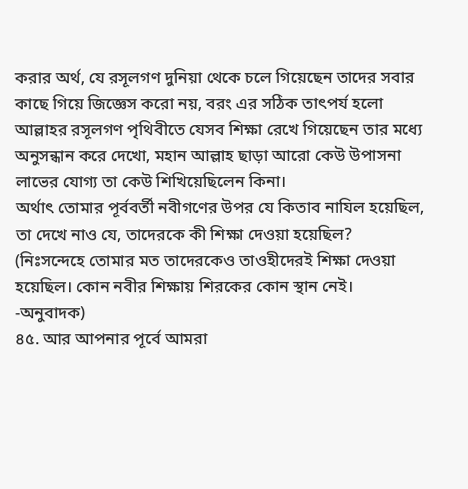করার অর্থ, যে রসূলগণ দুনিয়া থেকে চলে গিয়েছেন তাদের সবার কাছে গিয়ে জিজ্ঞেস করো নয়, বরং এর সঠিক তাৎপর্য হলো আল্লাহর রসূলগণ পৃথিবীতে যেসব শিক্ষা রেখে গিয়েছেন তার মধ্যে অনুসন্ধান করে দেখো, মহান আল্লাহ ছাড়া আরো কেউ উপাসনা লাভের যোগ্য তা কেউ শিখিয়েছিলেন কিনা।
অর্থাৎ তোমার পূর্ববর্তী নবীগণের উপর যে কিতাব নাযিল হয়েছিল, তা দেখে নাও যে, তাদেরকে কী শিক্ষা দেওয়া হয়েছিল? (নিঃসন্দেহে তোমার মত তাদেরকেও তাওহীদেরই শিক্ষা দেওয়া হয়েছিল। কোন নবীর শিক্ষায় শিরকের কোন স্থান নেই। -অনুবাদক)
৪৫. আর আপনার পূর্বে আমরা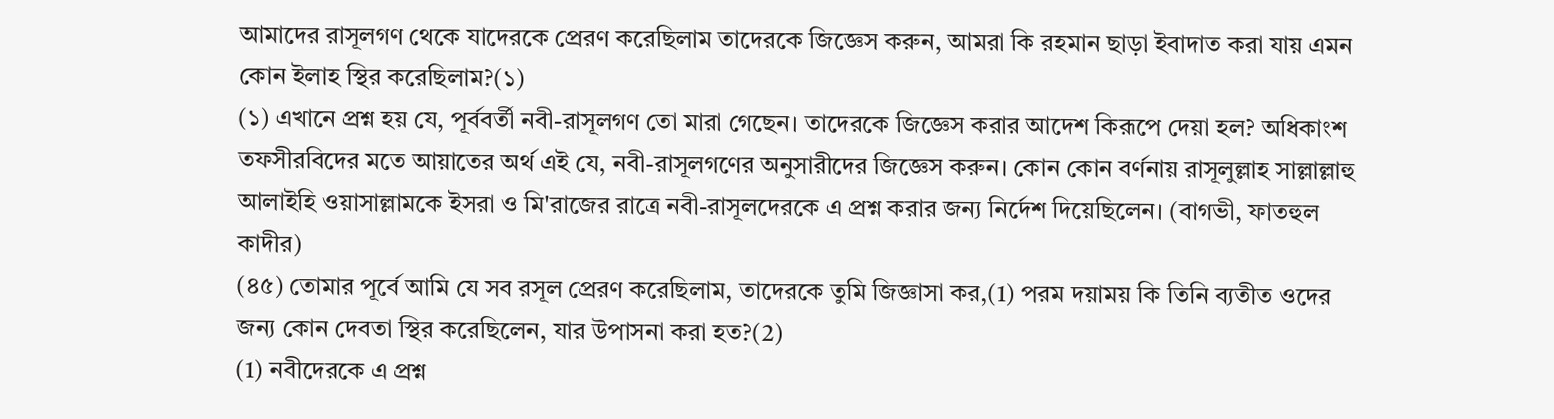আমাদের রাসূলগণ থেকে যাদেরকে প্রেরণ করেছিলাম তাদেরকে জিজ্ঞেস করুন, আমরা কি রহমান ছাড়া ইবাদাত করা যায় এমন কোন ইলাহ স্থির করেছিলাম?(১)
(১) এখানে প্রশ্ন হয় যে, পূর্ববর্তী নবী-রাসূলগণ তো মারা গেছেন। তাদেরকে জিজ্ঞেস করার আদেশ কিরূপে দেয়া হল? অধিকাংশ তফসীরবিদের মতে আয়াতের অর্থ এই যে, নবী-রাসূলগণের অনুসারীদের জিজ্ঞেস করুন। কোন কোন বর্ণনায় রাসূলুল্লাহ সাল্লাল্লাহু আলাইহি ওয়াসাল্লামকে ইসরা ও মি'রাজের রাত্রে নবী-রাসূলদেরকে এ প্রশ্ন করার জন্য নির্দেশ দিয়েছিলেন। (বাগভী, ফাতহুল কাদীর)
(৪৫) তোমার পূর্বে আমি যে সব রসূল প্রেরণ করেছিলাম, তাদেরকে তুমি জিজ্ঞাসা কর,(1) পরম দয়াময় কি তিনি ব্যতীত ওদের জন্য কোন দেবতা স্থির করেছিলেন, যার উপাসনা করা হত?(2)
(1) নবীদেরকে এ প্রশ্ন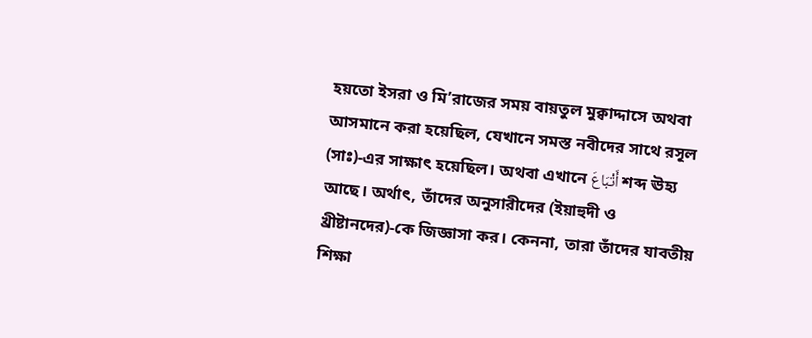হয়তো ইসরা ও মি’রাজের সময় বায়তুল মুক্বাদ্দাসে অথবা আসমানে করা হয়েছিল, যেখানে সমস্ত নবীদের সাথে রসূল (সাঃ)-এর সাক্ষাৎ হয়েছিল। অথবা এখানে أَتْبَاعَ শব্দ ঊহ্য আছে। অর্থাৎ, তাঁদের অনুসারীদের (ইয়াহুদী ও খ্রীষ্টানদের)-কে জিজ্ঞাসা কর। কেননা, তারা তাঁদের যাবতীয় শিক্ষা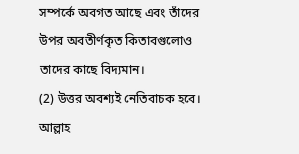সম্পর্কে অবগত আছে এবং তাঁদের উপর অবতীর্ণকৃত কিতাবগুলোও তাদের কাছে বিদ্যমান।
(2) উত্তর অবশ্যই নেতিবাচক হবে। আল্লাহ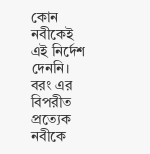কোন নবীকেই এই নির্দেশ দেননি। বরং এর বিপরীত প্রত্যেক নবীকে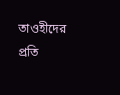তাওহীদের প্রতি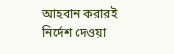আহবান করারই নির্দেশ দেওয়া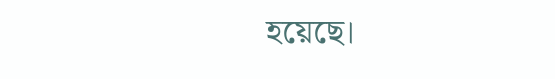হয়েছে।